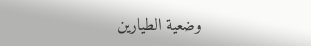وضعية الطيارين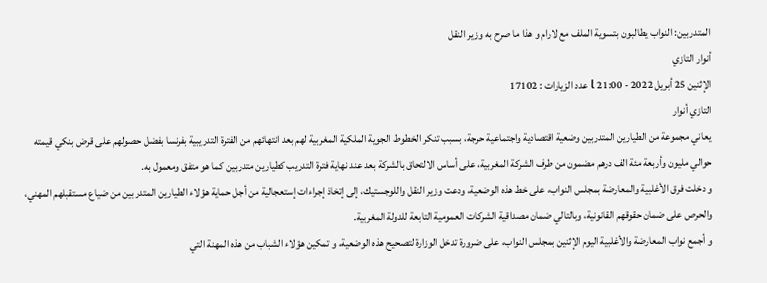المتدربين: النواب يطالبون بتسوية الملف مع لارام و هذا ما صرح به وزير النقل
أنوار التازي
الإثنين 25 أبريل 2022 - 21:00 l عدد الزيارات : 17102
التازي أنوار
يعاني مجموعة من الطيارين المتدربين وضعية اقتصادية واجتماعية حرجة، بسبب تنكر الخطوط الجوية الملكية المغربية لهم بعد انتهائهم من الفترة التدريبية بفرنسا بفضل حصولهم على قرض بنكي قيمته حوالي مليون وأربعة مئة الف درهم مضمون من طرف الشركة المغربية، على أساس الالتحاق بالشركة بعد عند نهاية فترة التدريب كطيارين متدربين كما هو متفق ومعمول به.
و دخلت فرق الأغلبية والمعارضة بمجلس النواب، على خط هذه الوضعية، ودعت وزير النقل واللوجستيك، إلى إتخاذ إجراءات إستعجالية من أجل حماية هؤلاء الطيارين المتدربين من ضياع مستقبلهم المهني، والحرص على ضمان حقوقهم القانونية، وبالتالي ضمان مصداقية الشركات العمومية التابعة للدولة المغربية.
و أجمع نواب المعارضة والأغلبية اليوم الإثنين بمجلس النواب، على ضرورة تدخل الوزارة لتصحيح هذه الوضعية، و تمكين هؤلاء الشباب من هذه المهنة التي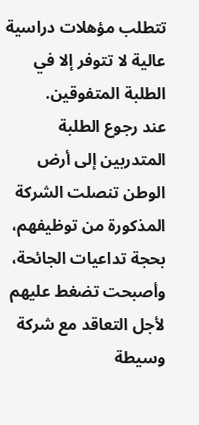تتطلب مؤهلات دراسية عالية لا تتوفر إلا في الطلبة المتفوقين.
عند رجوع الطلبة المتدربين إلى أرض الوطن تنصلت الشركة المذكورة من توظيفهم، بحجة تداعيات الجائحة، وأصبحت تضغط عليهم لأجل التعاقد مع شركة وسيطة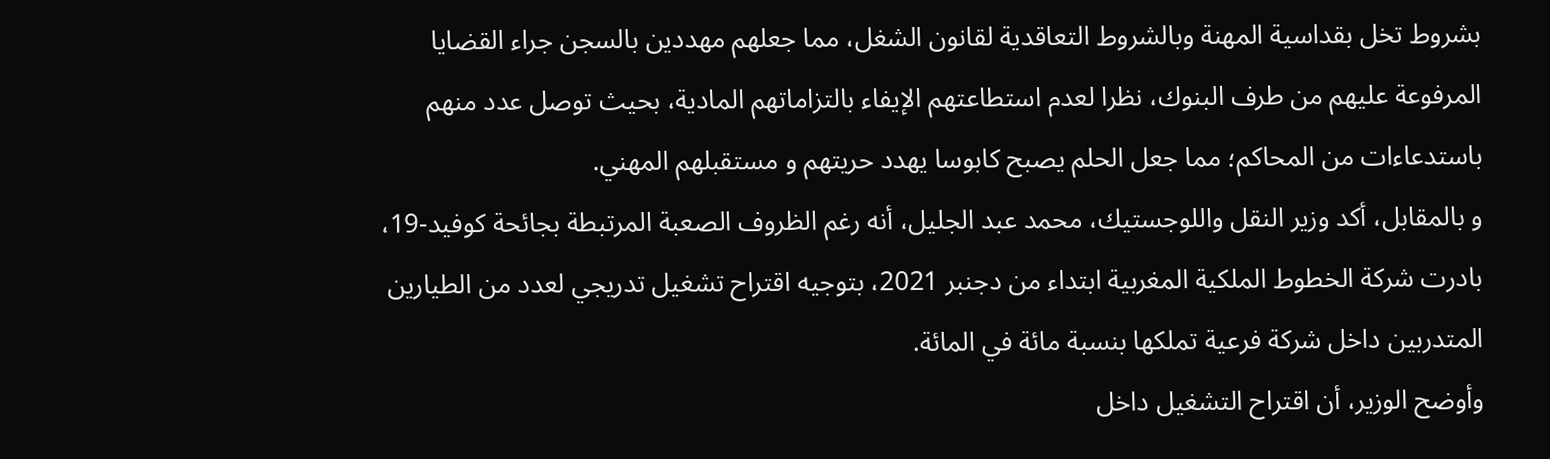بشروط تخل بقداسية المهنة وبالشروط التعاقدية لقانون الشغل، مما جعلهم مهددين بالسجن جراء القضايا المرفوعة عليهم من طرف البنوك، نظرا لعدم استطاعتهم الإيفاء بالتزاماتهم المادية، بحيث توصل عدد منهم باستدعاءات من المحاكم؛ مما جعل الحلم يصبح كابوسا يهدد حريتهم و مستقبلهم المهني.
و بالمقابل، أكد وزير النقل واللوجستيك، محمد عبد الجليل، أنه رغم الظروف الصعبة المرتبطة بجائحة كوفيد-19، بادرت شركة الخطوط الملكية المغربية ابتداء من دجنبر 2021، بتوجيه اقتراح تشغيل تدريجي لعدد من الطيارين المتدربين داخل شركة فرعية تملكها بنسبة مائة في المائة.
وأوضح الوزير، أن اقتراح التشغيل داخل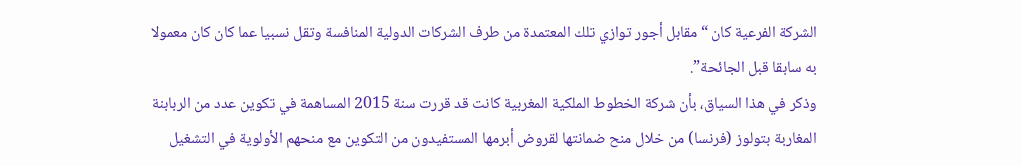الشركة الفرعية كان “مقابل أجور توازي تلك المعتمدة من طرف الشركات الدولية المنافسة وتقل نسبيا عما كان كان معمولا به سابقا قبل الجائحة”.
وذكر في هذا السياق، بأن شركة الخطوط الملكية المغربية كانت قد قررت سنة 2015 المساهمة في تكوين عدد من الربابنة المغاربة بتولوز (فرنسا) من خلال منح ضمانتها لقروض أبرمها المستفيدون من التكوين مع منحهم الأولوية في التشغيل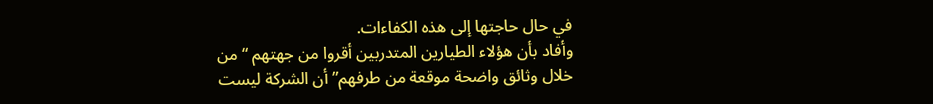في حال حاجتها إلى هذه الكفاءات.
وأفاد بأن هؤلاء الطيارين المتدربين أقروا من جهتهم “من خلال وثائق واضحة موقعة من طرفهم” أن الشركة ليست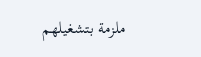ملزمة بتشغيلهم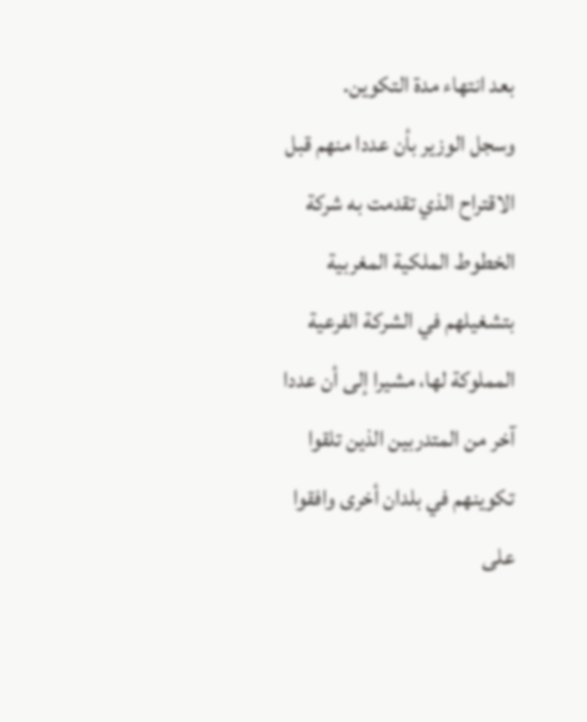بعد انتهاء مدة التكوين.
وسجل الوزير بأن عددا منهم قبل الاقتراح الذي تقدمت به شركة الخطوط الملكية المغربية بتشغيلهم في الشركة الفرعية المملوكة لها، مشيرا إلى أن عددا آخر من المتدربين الذين تلقوا تكوينهم في بلدان أخرى وافقوا على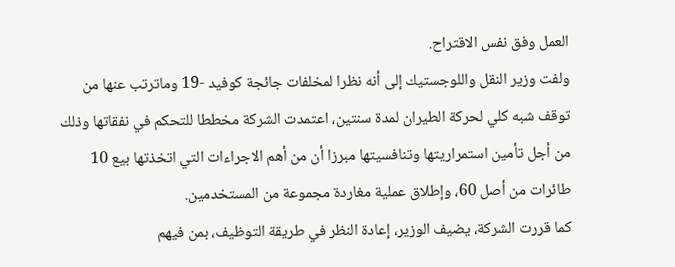العمل وفق نفس الاقتراح.
ولفت وزير النقل واللوجستيك إلى أنه نظرا لمخلفات جائجة كوفيد -19 وماترتب عنها من توقف شبه كلي لحركة الطيران لمدة سنتين، اعتمدت الشركة مخططا للتحكم في نفقاتها وذلك من أجل تأمين استمراريتها وتنافسيتها مبرزا أن من أهم الاجراءات التي اتخذتها بيع 10 طائرات من أصل 60، وإطلاق عملية مغاردة مجموعة من المستخدمين.
كما قررت الشركة، يضيف الوزير، إعادة النظر في طريقة التوظيف، بمن فيهم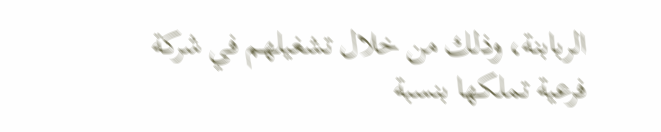الربابنة، وذلك من خلال تشغيلهم في شركة فرعية تملكها بنسبة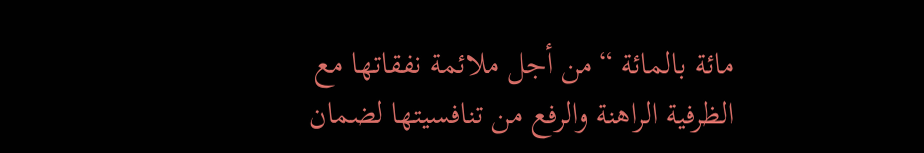مائة بالمائة “من أجل ملائمة نفقاتها مع الظرفية الراهنة والرفع من تنافسيتها لضمان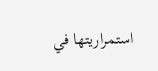استمراريتها في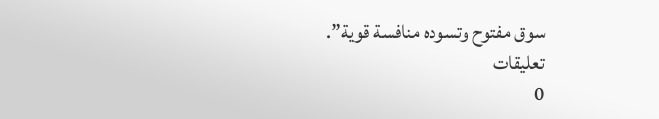سوق مفتوح وتسوده منافسة قوية”.
تعليقات
0